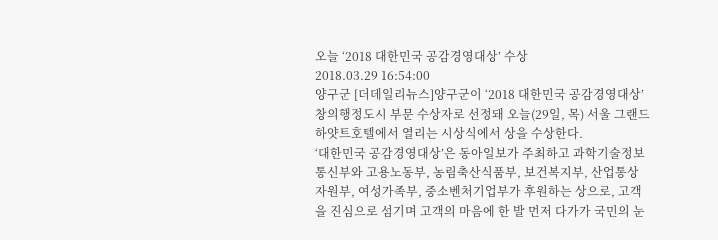오늘 ‘2018 대한민국 공감경영대상’ 수상
2018.03.29 16:54:00
양구군 [더데일리뉴스]양구군이 ‘2018 대한민국 공감경영대상’ 창의행정도시 부문 수상자로 선정돼 오늘(29일, 목) 서울 그랜드하얏트호텔에서 열리는 시상식에서 상을 수상한다.
‘대한민국 공감경영대상’은 동아일보가 주최하고 과학기술정보통신부와 고용노동부, 농림축산식품부, 보건복지부, 산업통상자원부, 여성가족부, 중소벤처기업부가 후원하는 상으로, 고객을 진심으로 섬기며 고객의 마음에 한 발 먼저 다가가 국민의 눈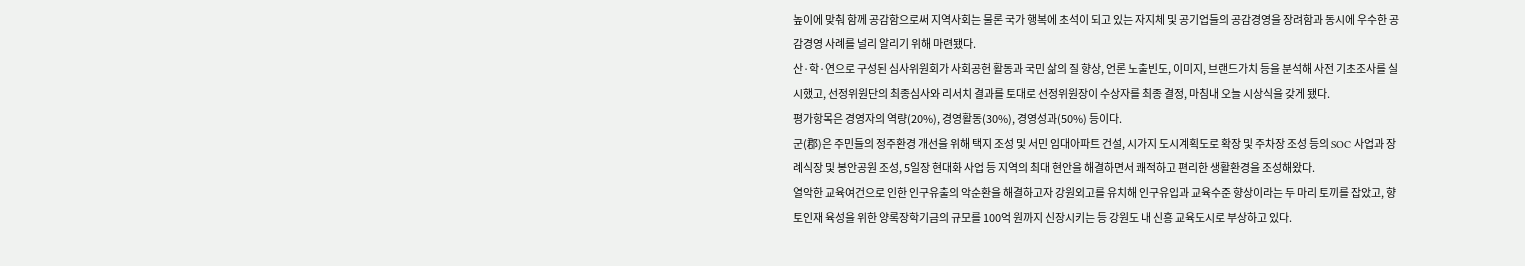높이에 맞춰 함께 공감함으로써 지역사회는 물론 국가 행복에 초석이 되고 있는 자지체 및 공기업들의 공감경영을 장려함과 동시에 우수한 공감경영 사례를 널리 알리기 위해 마련됐다.
산·학·연으로 구성된 심사위원회가 사회공헌 활동과 국민 삶의 질 향상, 언론 노출빈도, 이미지, 브랜드가치 등을 분석해 사전 기초조사를 실시했고, 선정위원단의 최종심사와 리서치 결과를 토대로 선정위원장이 수상자를 최종 결정, 마침내 오늘 시상식을 갖게 됐다.
평가항목은 경영자의 역량(20%), 경영활동(30%), 경영성과(50%) 등이다.
군(郡)은 주민들의 정주환경 개선을 위해 택지 조성 및 서민 임대아파트 건설, 시가지 도시계획도로 확장 및 주차장 조성 등의 SOC 사업과 장례식장 및 봉안공원 조성, 5일장 현대화 사업 등 지역의 최대 현안을 해결하면서 쾌적하고 편리한 생활환경을 조성해왔다.
열악한 교육여건으로 인한 인구유출의 악순환을 해결하고자 강원외고를 유치해 인구유입과 교육수준 향상이라는 두 마리 토끼를 잡았고, 향토인재 육성을 위한 양록장학기금의 규모를 100억 원까지 신장시키는 등 강원도 내 신흥 교육도시로 부상하고 있다.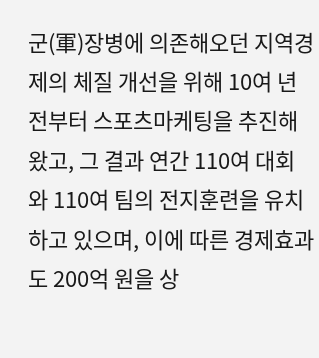군(軍)장병에 의존해오던 지역경제의 체질 개선을 위해 10여 년 전부터 스포츠마케팅을 추진해왔고, 그 결과 연간 110여 대회와 110여 팀의 전지훈련을 유치하고 있으며, 이에 따른 경제효과도 200억 원을 상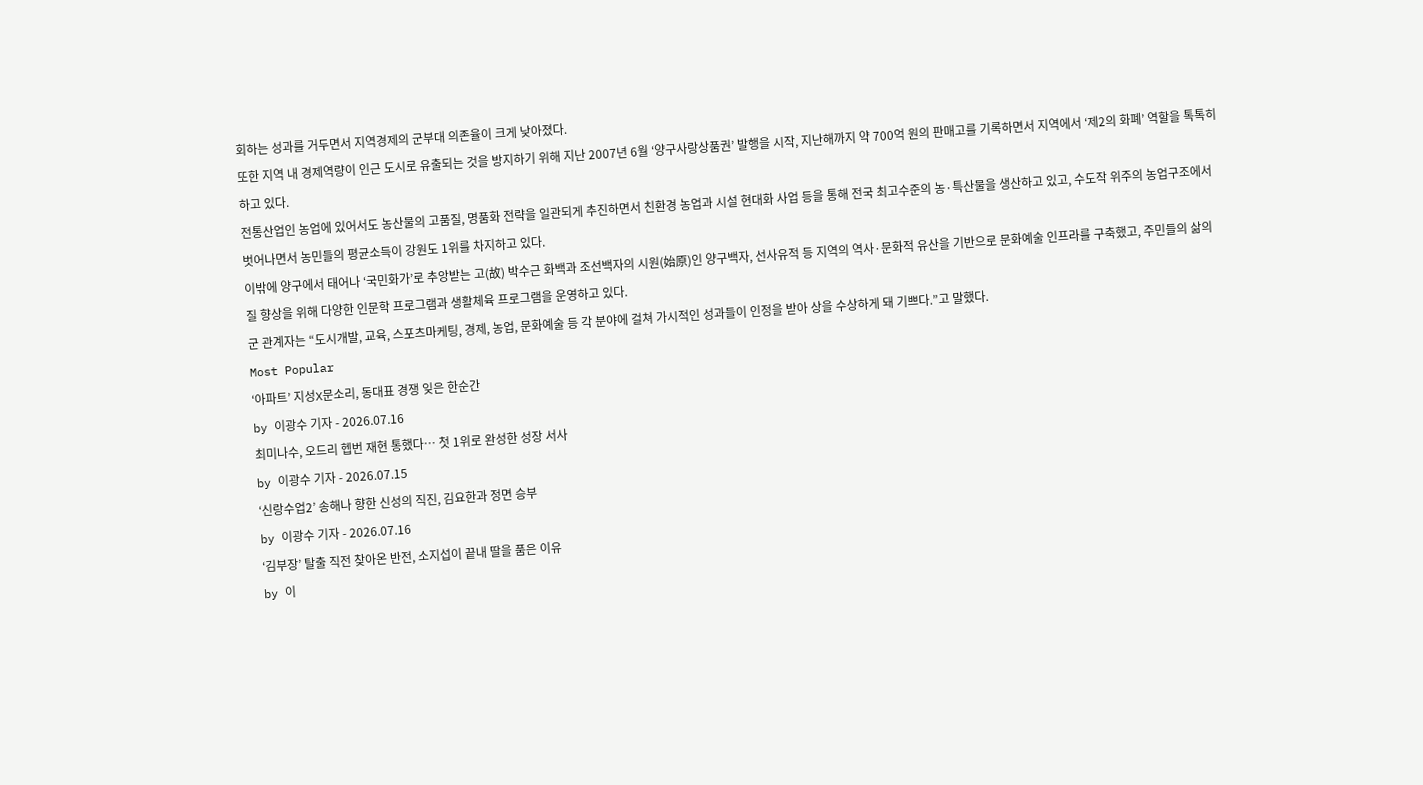회하는 성과를 거두면서 지역경제의 군부대 의존율이 크게 낮아졌다.
또한 지역 내 경제역량이 인근 도시로 유출되는 것을 방지하기 위해 지난 2007년 6월 ‘양구사랑상품권’ 발행을 시작, 지난해까지 약 700억 원의 판매고를 기록하면서 지역에서 ‘제2의 화폐’ 역할을 톡톡히 하고 있다.
전통산업인 농업에 있어서도 농산물의 고품질, 명품화 전략을 일관되게 추진하면서 친환경 농업과 시설 현대화 사업 등을 통해 전국 최고수준의 농·특산물을 생산하고 있고, 수도작 위주의 농업구조에서 벗어나면서 농민들의 평균소득이 강원도 1위를 차지하고 있다.
이밖에 양구에서 태어나 ‘국민화가’로 추앙받는 고(故) 박수근 화백과 조선백자의 시원(始原)인 양구백자, 선사유적 등 지역의 역사·문화적 유산을 기반으로 문화예술 인프라를 구축했고, 주민들의 삶의 질 향상을 위해 다양한 인문학 프로그램과 생활체육 프로그램을 운영하고 있다.
군 관계자는 “도시개발, 교육, 스포츠마케팅, 경제, 농업, 문화예술 등 각 분야에 걸쳐 가시적인 성과들이 인정을 받아 상을 수상하게 돼 기쁘다.”고 말했다.
Most Popular
‘아파트’ 지성X문소리, 동대표 경쟁 잊은 한순간
by 이광수 기자 - 2026.07.16
최미나수, 오드리 헵번 재현 통했다… 첫 1위로 완성한 성장 서사
by 이광수 기자 - 2026.07.15
‘신랑수업2’ 송해나 향한 신성의 직진, 김요한과 정면 승부
by 이광수 기자 - 2026.07.16
‘김부장’ 탈출 직전 찾아온 반전, 소지섭이 끝내 딸을 품은 이유
by 이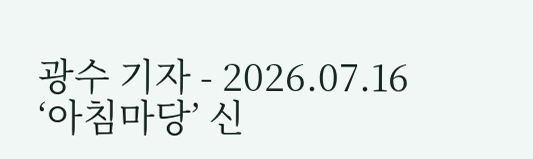광수 기자 - 2026.07.16
‘아침마당’ 신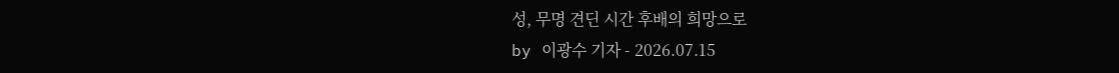성, 무명 견딘 시간 후배의 희망으로
by 이광수 기자 - 2026.07.15